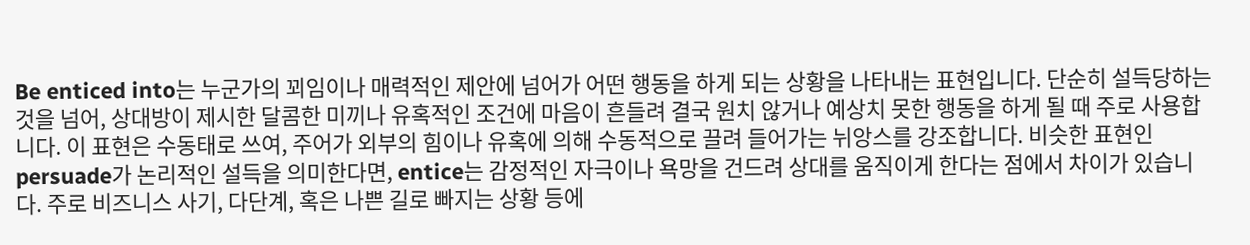Be enticed into는 누군가의 꾀임이나 매력적인 제안에 넘어가 어떤 행동을 하게 되는 상황을 나타내는 표현입니다. 단순히 설득당하는 것을 넘어, 상대방이 제시한 달콤한 미끼나 유혹적인 조건에 마음이 흔들려 결국 원치 않거나 예상치 못한 행동을 하게 될 때 주로 사용합니다. 이 표현은 수동태로 쓰여, 주어가 외부의 힘이나 유혹에 의해 수동적으로 끌려 들어가는 뉘앙스를 강조합니다. 비슷한 표현인 persuade가 논리적인 설득을 의미한다면, entice는 감정적인 자극이나 욕망을 건드려 상대를 움직이게 한다는 점에서 차이가 있습니다. 주로 비즈니스 사기, 다단계, 혹은 나쁜 길로 빠지는 상황 등에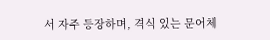서 자주 등장하며, 격식 있는 문어체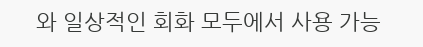와 일상적인 회화 모두에서 사용 가능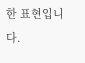한 표현입니다.